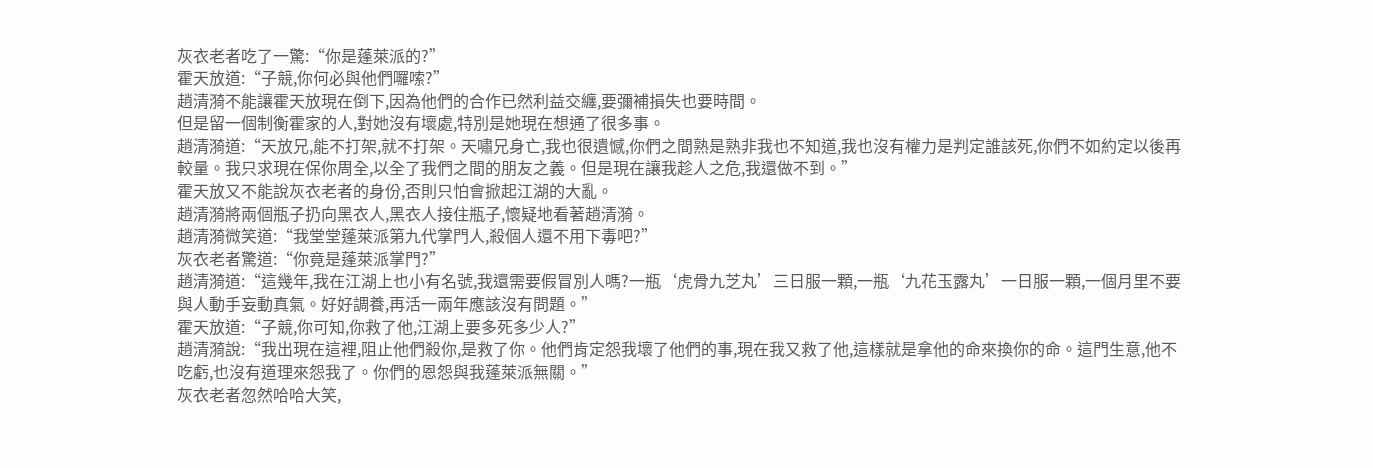灰衣老者吃了一驚:“你是蓬萊派的?”
霍天放道:“子競,你何必與他們囉嗦?”
趙清漪不能讓霍天放現在倒下,因為他們的合作已然利益交纏,要彌補損失也要時間。
但是留一個制衡霍家的人,對她沒有壞處,特別是她現在想通了很多事。
趙清漪道:“天放兄,能不打架,就不打架。天嘯兄身亡,我也很遺憾,你們之間熟是熟非我也不知道,我也沒有權力是判定誰該死,你們不如約定以後再較量。我只求現在保你周全,以全了我們之間的朋友之義。但是現在讓我趁人之危,我還做不到。”
霍天放又不能說灰衣老者的身份,否則只怕會掀起江湖的大亂。
趙清漪將兩個瓶子扔向黑衣人,黑衣人接住瓶子,懷疑地看著趙清漪。
趙清漪微笑道:“我堂堂蓬萊派第九代掌門人,殺個人還不用下毒吧?”
灰衣老者驚道:“你竟是蓬萊派掌門?”
趙清漪道:“這幾年,我在江湖上也小有名號,我還需要假冒別人嗎?一瓶‘虎骨九芝丸’三日服一顆,一瓶‘九花玉露丸’一日服一顆,一個月里不要與人動手妄動真氣。好好調養,再活一兩年應該沒有問題。”
霍天放道:“子競,你可知,你救了他,江湖上要多死多少人?”
趙清漪說:“我出現在這裡,阻止他們殺你,是救了你。他們肯定怨我壞了他們的事,現在我又救了他,這樣就是拿他的命來換你的命。這門生意,他不吃虧,也沒有道理來怨我了。你們的恩怨與我蓬萊派無關。”
灰衣老者忽然哈哈大笑,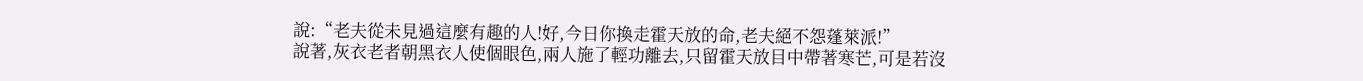說:“老夫從未見過這麼有趣的人!好,今日你換走霍天放的命,老夫絕不怨蓬萊派!”
說著,灰衣老者朝黑衣人使個眼色,兩人施了輕功離去,只留霍天放目中帶著寒芒,可是若沒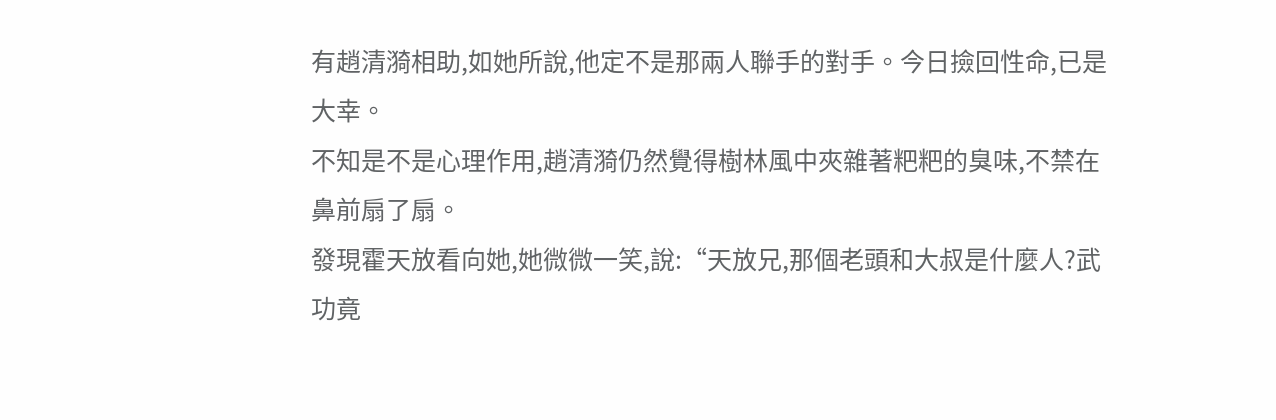有趙清漪相助,如她所說,他定不是那兩人聯手的對手。今日撿回性命,已是大幸。
不知是不是心理作用,趙清漪仍然覺得樹林風中夾雜著粑粑的臭味,不禁在鼻前扇了扇。
發現霍天放看向她,她微微一笑,說:“天放兄,那個老頭和大叔是什麼人?武功竟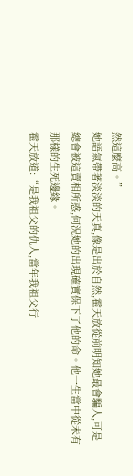然這麼高。”
她語氣帶著淡淡的天真,像是出於自然,霍天放從前明知她最會騙人,可是總會被這賣相所惑,何況她的出現確實保下了他的命。他一生當中從未有那樣的生死邊緣。
霍天放道:“是我祖父的仇人,當年我祖父行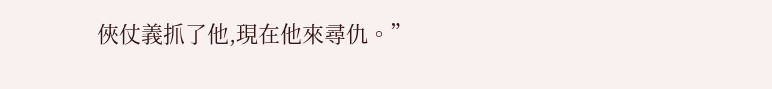俠仗義抓了他,現在他來尋仇。”